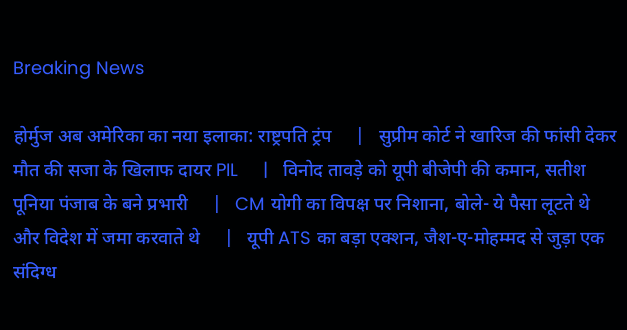Breaking News

होर्मुज अब अमेरिका का नया इलाका: राष्ट्रपति ट्रंप     |   सुप्रीम कोर्ट ने खारिज की फांसी देकर मौत की सजा के खिलाफ दायर PIL     |   विनोद तावड़े को यूपी बीजेपी की कमान, सतीश पूनिया पंजाब के बने प्रभारी     |   CM योगी का विपक्ष पर निशाना, बोले- ये पैसा लूटते थे और विदेश में जमा करवाते थे     |   यूपी ATS का बड़ा एक्शन, जैश-ए-मोहम्मद से जुड़ा एक संदिग्ध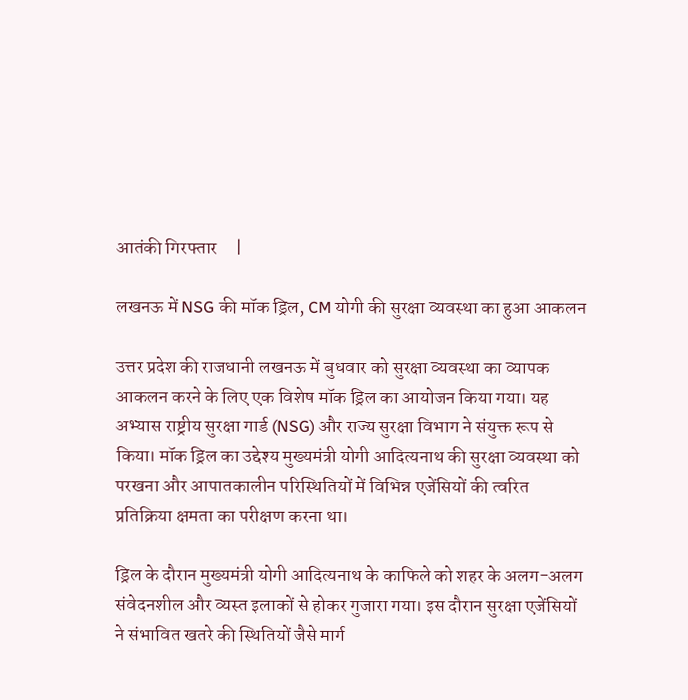आतंकी गिरफ्तार     |

लखनऊ में NSG की मॉक ड्रिल, CM योगी की सुरक्षा व्यवस्था का हुआ आकलन

उत्तर प्रदेश की राजधानी लखनऊ में बुधवार को सुरक्षा व्यवस्था का व्यापक आकलन करने के लिए एक विशेष मॉक ड्रिल का आयोजन किया गया। यह अभ्यास राष्ट्रीय सुरक्षा गार्ड (NSG) और राज्य सुरक्षा विभाग ने संयुक्त रूप से किया। मॉक ड्रिल का उद्देश्य मुख्यमंत्री योगी आदित्यनाथ की सुरक्षा व्यवस्था को परखना और आपातकालीन परिस्थितियों में विभिन्न एजेंसियों की त्वरित प्रतिक्रिया क्षमता का परीक्षण करना था।

ड्रिल के दौरान मुख्यमंत्री योगी आदित्यनाथ के काफिले को शहर के अलग-अलग संवेदनशील और व्यस्त इलाकों से होकर गुजारा गया। इस दौरान सुरक्षा एजेंसियों ने संभावित खतरे की स्थितियों जैसे मार्ग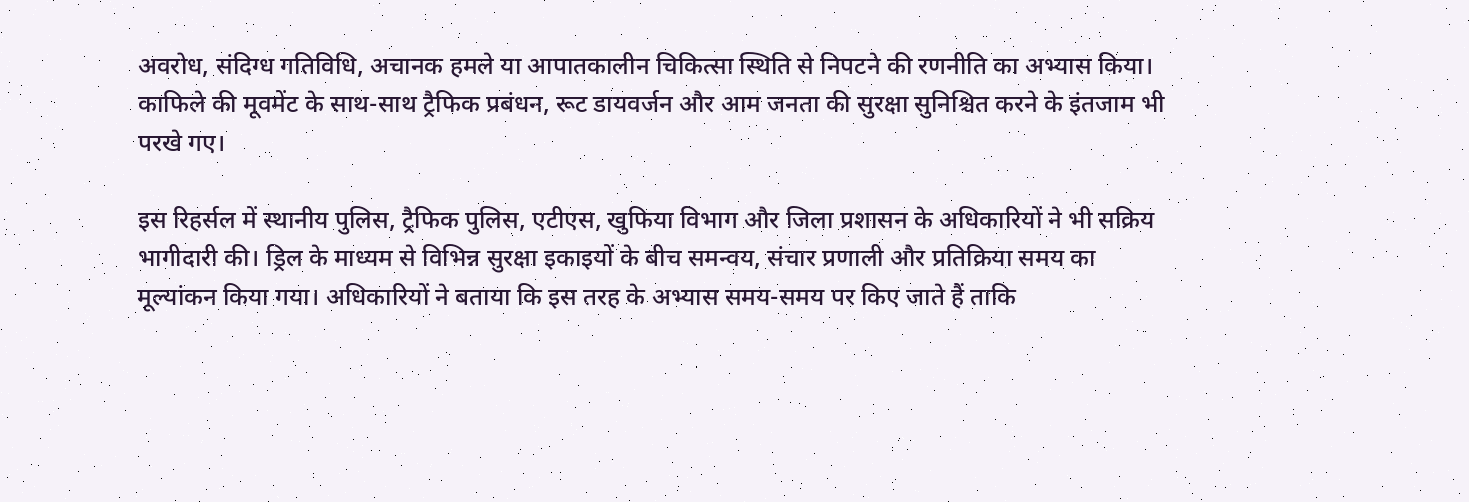अवरोध, संदिग्ध गतिविधि, अचानक हमले या आपातकालीन चिकित्सा स्थिति से निपटने की रणनीति का अभ्यास किया। काफिले की मूवमेंट के साथ-साथ ट्रैफिक प्रबंधन, रूट डायवर्जन और आम जनता की सुरक्षा सुनिश्चित करने के इंतजाम भी परखे गए।

इस रिहर्सल में स्थानीय पुलिस, ट्रैफिक पुलिस, एटीएस, खुफिया विभाग और जिला प्रशासन के अधिकारियों ने भी सक्रिय भागीदारी की। ड्रिल के माध्यम से विभिन्न सुरक्षा इकाइयों के बीच समन्वय, संचार प्रणाली और प्रतिक्रिया समय का मूल्यांकन किया गया। अधिकारियों ने बताया कि इस तरह के अभ्यास समय-समय पर किए जाते हैं ताकि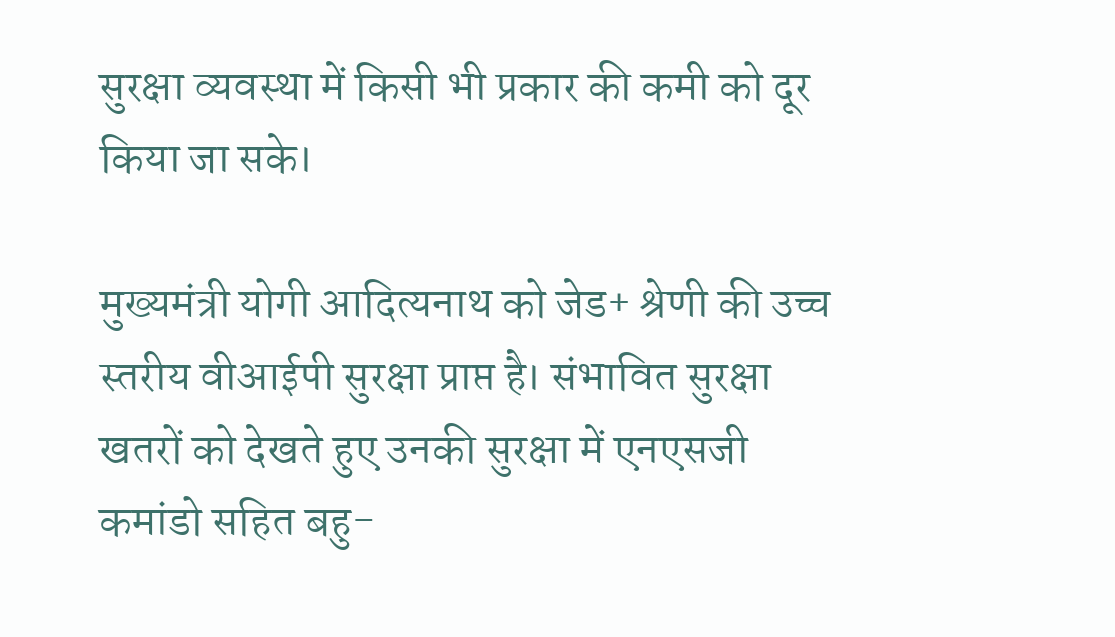सुरक्षा व्यवस्था में किसी भी प्रकार की कमी को दूर किया जा सके।

मुख्यमंत्री योगी आदित्यनाथ को जेड+ श्रेणी की उच्च स्तरीय वीआईपी सुरक्षा प्राप्त है। संभावित सुरक्षा खतरों को देखते हुए उनकी सुरक्षा में एनएसजी कमांडो सहित बहु-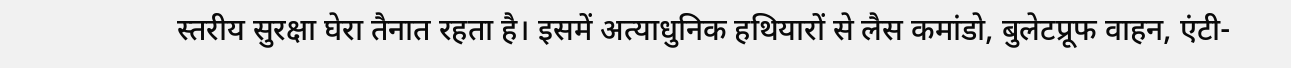स्तरीय सुरक्षा घेरा तैनात रहता है। इसमें अत्याधुनिक हथियारों से लैस कमांडो, बुलेटप्रूफ वाहन, एंटी-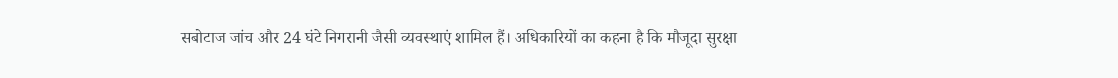सबोटाज जांच और 24 घंटे निगरानी जैसी व्यवस्थाएं शामिल हैं। अधिकारियों का कहना है कि मौजूदा सुरक्षा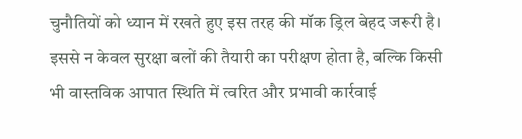चुनौतियों को ध्यान में रखते हुए इस तरह की मॉक ड्रिल बेहद जरूरी है। इससे न केवल सुरक्षा बलों की तैयारी का परीक्षण होता है, बल्कि किसी भी वास्तविक आपात स्थिति में त्वरित और प्रभावी कार्रवाई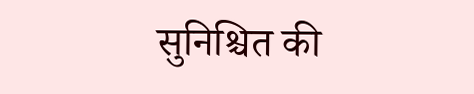सुनिश्चित की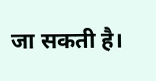जा सकती है।